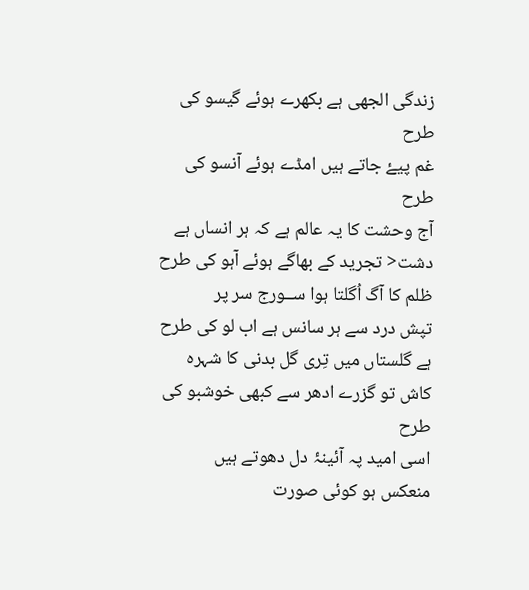زندگی الجھی ہے بکھرے ہوئے گیسو کی طرح
غم پیۓ جاتے ہیں امڈے ہوئے آنسو کی طرح
آج وحشت کا یہ عالم ہے کہ ہر انساں ہے
دشت< تجرید کے بھاگے ہوئے آہو کی طرح
ظلم کا آگ اُگلتا ہوا ســورج سر پر
تپش درد سے ہر سانس ہے اب لو کی طرح
ہے گلستاں میں تِری گل بدنی کا شہرہ
کاش تو گزرے ادھر سے کبھی خوشبو کی طرح
اسی امید پہ آئینۂ دل دھوتے ہیں
منعکس ہو کوئی صورت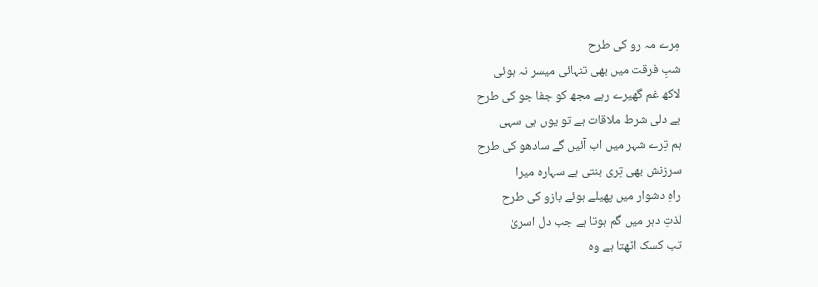مِرے مہ رو کی طرح
شبِ فرقت میں بھی تنہائی میسر نہ ہوئی
لاکھ غم گھیرے رہے مجھ کو جفا جو کی طرح
بے دلی شرط ملاقات ہے تو یوں ہی سہی
ہم تِرے شہر میں اب آئیں گے سادھو کی طرح
سرزنش بھی تِری بنتی ہے سہارہ میرا
راہِ دشوار میں پھیلے ہوئے بازو کی طرح
لذتِ دہر میں گم ہوتا ہے جب دل اسریٰ
تب کسک اٹھتا ہے وہ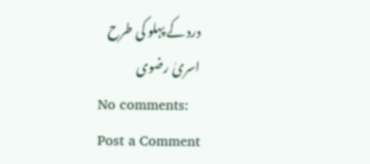درد کے پہلو کی طرح
اسریٰ رضوی
No comments:
Post a Comment